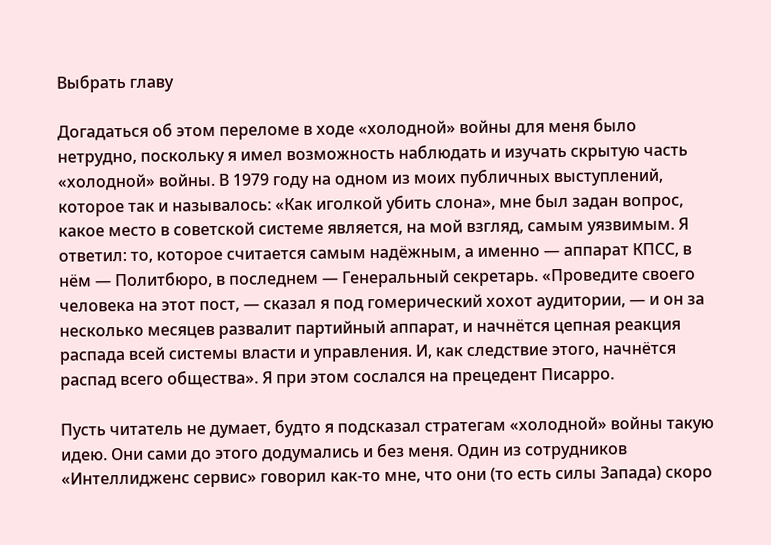Выбрать главу

Догадаться об этом переломе в ходе «холодной» войны для меня было нетрудно, поскольку я имел возможность наблюдать и изучать скрытую часть «холодной» войны. В 1979 году на одном из моих публичных выступлений, которое так и называлось: «Как иголкой убить слона», мне был задан вопрос, какое место в советской системе является, на мой взгляд, самым уязвимым. Я ответил: то, которое считается самым надёжным, а именно — аппарат КПСС, в нём — Политбюро, в последнем — Генеральный секретарь. «Проведите своего человека на этот пост, — сказал я под гомерический хохот аудитории, — и он за несколько месяцев развалит партийный аппарат, и начнётся цепная реакция распада всей системы власти и управления. И, как следствие этого, начнётся распад всего общества». Я при этом сослался на прецедент Писарро.

Пусть читатель не думает, будто я подсказал стратегам «холодной» войны такую идею. Они сами до этого додумались и без меня. Один из сотрудников «Интеллидженс сервис» говорил как-то мне, что они (то есть силы Запада) скоро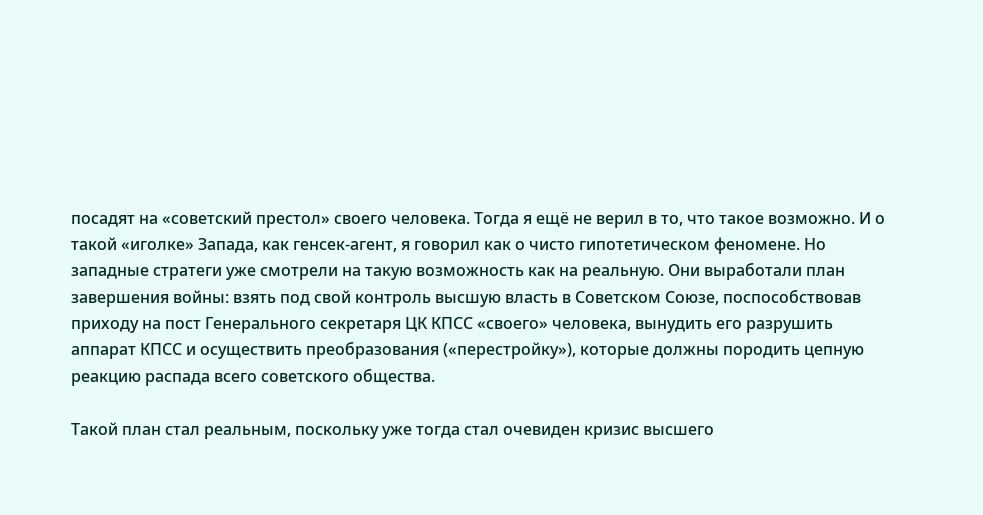посадят на «советский престол» своего человека. Тогда я ещё не верил в то, что такое возможно. И о такой «иголке» Запада, как генсек-агент, я говорил как о чисто гипотетическом феномене. Но западные стратеги уже смотрели на такую возможность как на реальную. Они выработали план завершения войны: взять под свой контроль высшую власть в Советском Союзе, поспособствовав приходу на пост Генерального секретаря ЦК КПСС «своего» человека, вынудить его разрушить аппарат КПСС и осуществить преобразования («перестройку»), которые должны породить цепную реакцию распада всего советского общества.

Такой план стал реальным, поскольку уже тогда стал очевиден кризис высшего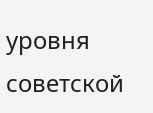уровня советской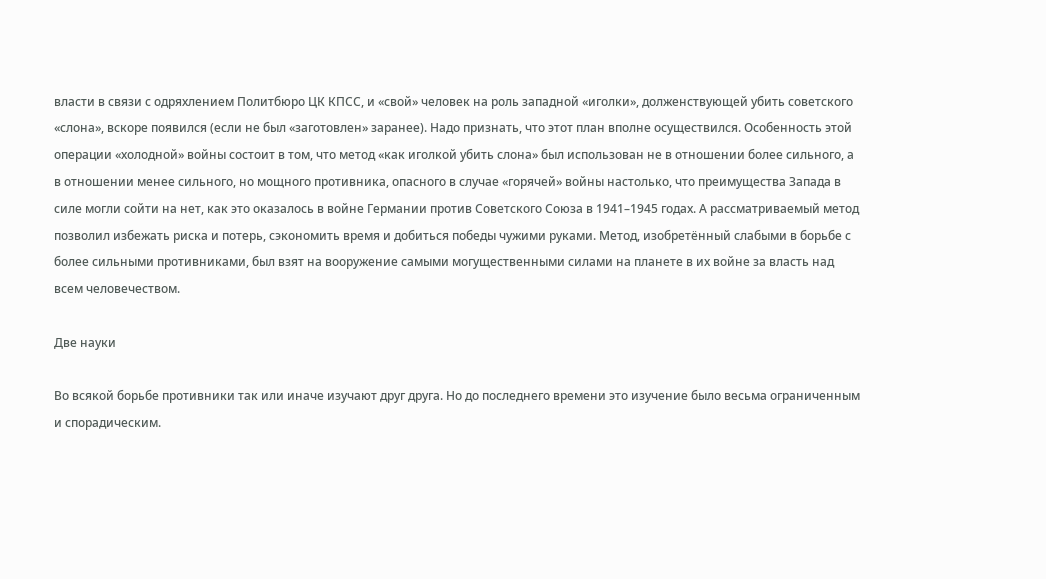власти в связи с одряхлением Политбюро ЦК КПСС, и «свой» человек на роль западной «иголки», долженствующей убить советского «слона», вскоре появился (если не был «заготовлен» заранее). Надо признать, что этот план вполне осуществился. Особенность этой операции «холодной» войны состоит в том, что метод «как иголкой убить слона» был использован не в отношении более сильного, а в отношении менее сильного, но мощного противника, опасного в случае «горячей» войны настолько, что преимущества Запада в силе могли сойти на нет, как это оказалось в войне Германии против Советского Союза в 1941–1945 годах. А рассматриваемый метод позволил избежать риска и потерь, сэкономить время и добиться победы чужими руками. Метод, изобретённый слабыми в борьбе с более сильными противниками, был взят на вооружение самыми могущественными силами на планете в их войне за власть над всем человечеством.

Две науки

Во всякой борьбе противники так или иначе изучают друг друга. Но до последнего времени это изучение было весьма ограниченным и спорадическим.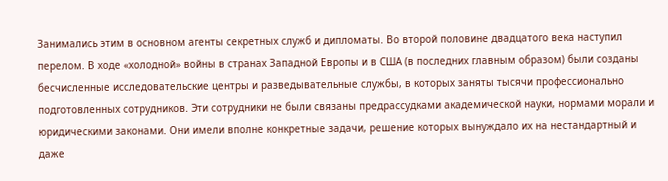Занимались этим в основном агенты секретных служб и дипломаты. Во второй половине двадцатого века наступил перелом. В ходе «холодной» войны в странах Западной Европы и в США (в последних главным образом) были созданы бесчисленные исследовательские центры и разведывательные службы, в которых заняты тысячи профессионально подготовленных сотрудников. Эти сотрудники не были связаны предрассудками академической науки, нормами морали и юридическими законами. Они имели вполне конкретные задачи, решение которых вынуждало их на нестандартный и даже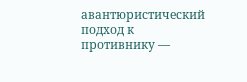авантюристический подход к противнику —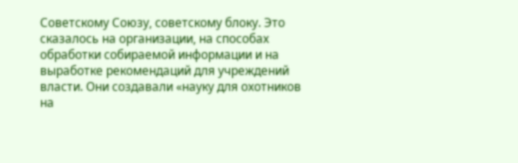Советскому Союзу, советскому блоку. Это сказалось на организации, на способах обработки собираемой информации и на выработке рекомендаций для учреждений власти. Они создавали «науку для охотников на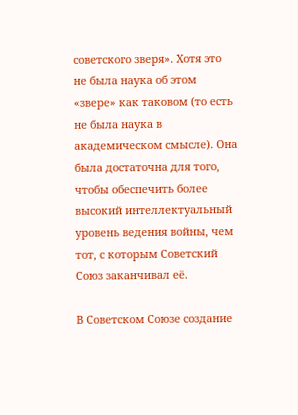советского зверя». Хотя это не была наука об этом «звере» как таковом (то есть не была наука в академическом смысле). Она была достаточна для того, чтобы обеспечить более высокий интеллектуальный уровень ведения войны, чем тот, с которым Советский Союз заканчивал её.

В Советском Союзе создание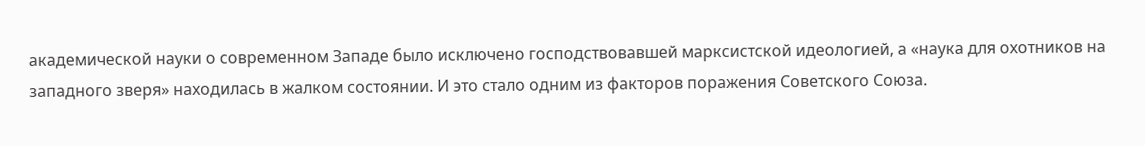академической науки о современном Западе было исключено господствовавшей марксистской идеологией, а «наука для охотников на западного зверя» находилась в жалком состоянии. И это стало одним из факторов поражения Советского Союза.